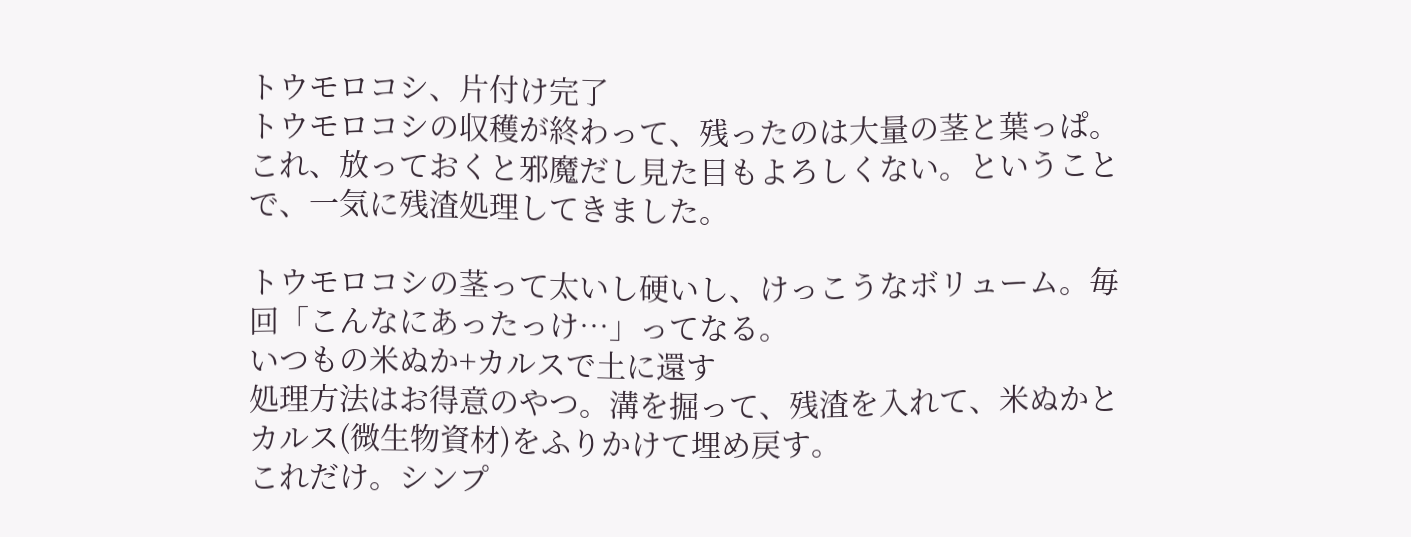トウモロコシ、片付け完了
トウモロコシの収穫が終わって、残ったのは大量の茎と葉っぱ。
これ、放っておくと邪魔だし見た目もよろしくない。ということで、一気に残渣処理してきました。

トウモロコシの茎って太いし硬いし、けっこうなボリューム。毎回「こんなにあったっけ…」ってなる。
いつもの米ぬか+カルスで土に還す
処理方法はお得意のやつ。溝を掘って、残渣を入れて、米ぬかとカルス(微生物資材)をふりかけて埋め戻す。
これだけ。シンプ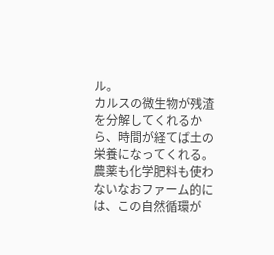ル。
カルスの微生物が残渣を分解してくれるから、時間が経てば土の栄養になってくれる。農薬も化学肥料も使わないなおファーム的には、この自然循環が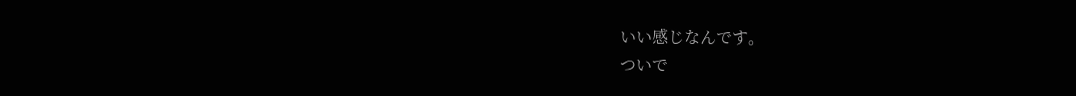いい感じなんです。
ついで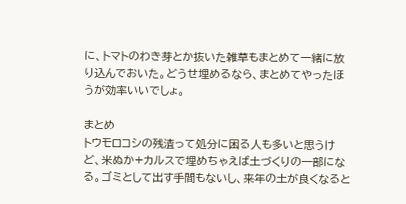に、トマトのわき芽とか抜いた雑草もまとめて一緒に放り込んでおいた。どうせ埋めるなら、まとめてやったほうが効率いいでしょ。

まとめ
トウモロコシの残渣って処分に困る人も多いと思うけど、米ぬか+カルスで埋めちゃえば土づくりの一部になる。ゴミとして出す手間もないし、来年の土が良くなると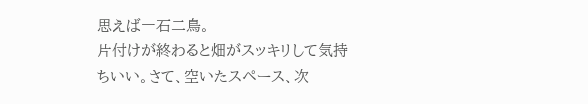思えば一石二鳥。
片付けが終わると畑がスッキリして気持ちいい。さて、空いたスペース、次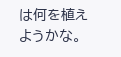は何を植えようかな。